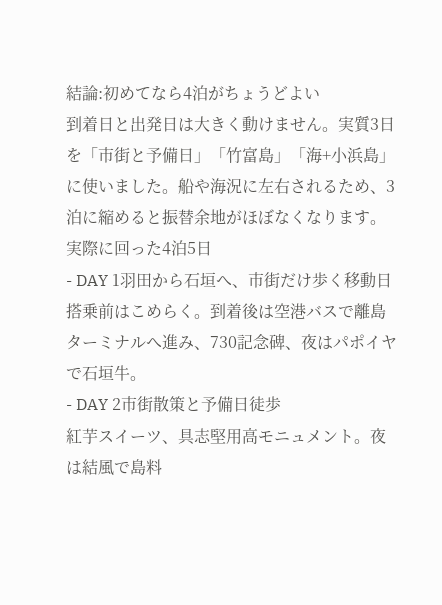結論:初めてなら4泊がちょうどよい
到着日と出発日は大きく動けません。実質3日を「市街と予備日」「竹富島」「海+小浜島」に使いました。船や海況に左右されるため、3泊に縮めると振替余地がほぼなくなります。
実際に回った4泊5日
- DAY 1羽田から石垣へ、市街だけ歩く移動日
搭乗前はこめらく。到着後は空港バスで離島ターミナルへ進み、730記念碑、夜はパポイヤで石垣牛。
- DAY 2市街散策と予備日徒歩
紅芋スイーツ、具志堅用高モニュメント。夜は結風で島料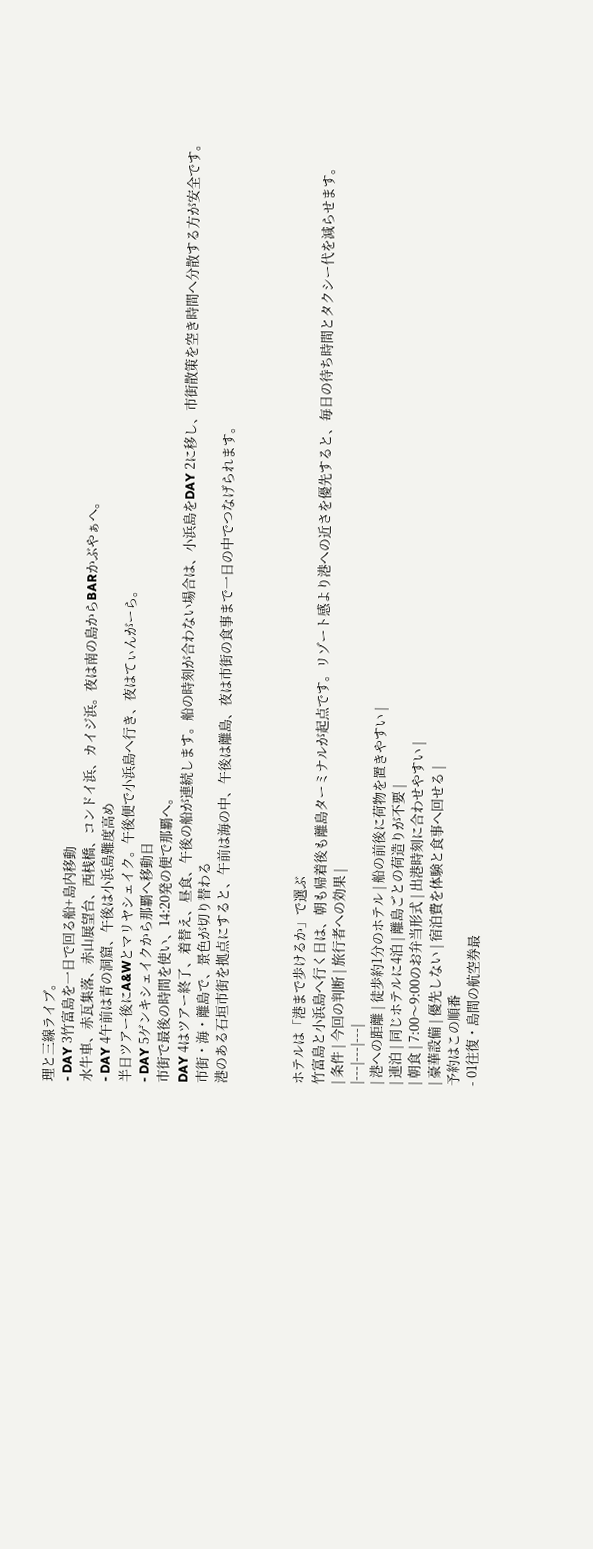理と三線ライブ。
- DAY 3竹富島を一日で回る船+島内移動
水牛車、赤瓦集落、赤山展望台、西桟橋、コンドイ浜、カイジ浜。夜は南の島からBARかぶやぁへ。
- DAY 4午前は青の洞窟、午後は小浜島難度高め
半日ツアー後にA&Wとマリヤシェイク。午後便で小浜島へ行き、夜はてぃんがーら。
- DAY 5ゲンキシェイクから那覇へ移動日
市街で最後の時間を使い、14:20発の便で那覇へ。
DAY 4はツアー終了、着替え、昼食、午後の船が連続します。船の時刻が合わない場合は、小浜島をDAY 2に移し、市街散策を空き時間へ分散する方が安全です。
市街・海・離島で、景色が切り替わる
港のある石垣市街を拠点にすると、午前は海の中、午後は離島、夜は市街の食事まで一日の中でつなげられます。



ホテルは「港まで歩けるか」で選ぶ
竹富島と小浜島へ行く日は、朝も帰着後も離島ターミナルが起点です。リゾート感より港への近さを優先すると、毎日の待ち時間とタクシー代を減らせます。
| 条件 | 今回の判断 | 旅行者への効果 |
|---|---|---|
| 港への距離 | 徒歩約1分のホテル | 船の前後に荷物を置きやすい |
| 連泊 | 同じホテルに4泊 | 離島ごとの荷造りが不要 |
| 朝食 | 7:00〜9:00のお弁当形式 | 出港時刻に合わせやすい |
| 豪華設備 | 優先しない | 宿泊費を体験と食事へ回せる |
予約はこの順番
- 01往復・島間の航空券最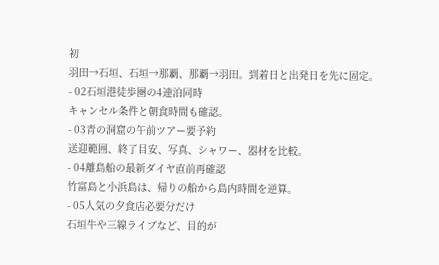初
羽田→石垣、石垣→那覇、那覇→羽田。到着日と出発日を先に固定。
- 02石垣港徒歩圏の4連泊同時
キャンセル条件と朝食時間も確認。
- 03青の洞窟の午前ツアー要予約
送迎範囲、終了目安、写真、シャワー、器材を比較。
- 04離島船の最新ダイヤ直前再確認
竹富島と小浜島は、帰りの船から島内時間を逆算。
- 05人気の夕食店必要分だけ
石垣牛や三線ライブなど、目的が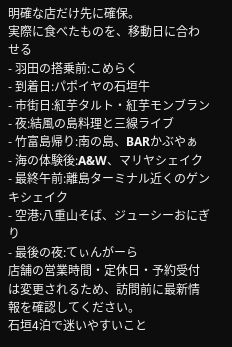明確な店だけ先に確保。
実際に食べたものを、移動日に合わせる
- 羽田の搭乗前:こめらく
- 到着日:パポイヤの石垣牛
- 市街日:紅芋タルト・紅芋モンブラン
- 夜:結風の島料理と三線ライブ
- 竹富島帰り:南の島、BARかぶやぁ
- 海の体験後:A&W、マリヤシェイク
- 最終午前:離島ターミナル近くのゲンキシェイク
- 空港:八重山そば、ジューシーおにぎり
- 最後の夜:てぃんがーら
店舗の営業時間・定休日・予約受付は変更されるため、訪問前に最新情報を確認してください。
石垣4泊で迷いやすいこと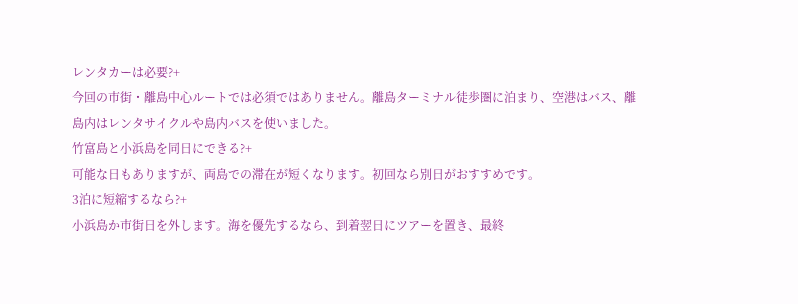レンタカーは必要?+
今回の市街・離島中心ルートでは必須ではありません。離島ターミナル徒歩圏に泊まり、空港はバス、離島内はレンタサイクルや島内バスを使いました。
竹富島と小浜島を同日にできる?+
可能な日もありますが、両島での滞在が短くなります。初回なら別日がおすすめです。
3泊に短縮するなら?+
小浜島か市街日を外します。海を優先するなら、到着翌日にツアーを置き、最終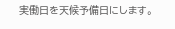実働日を天候予備日にします。